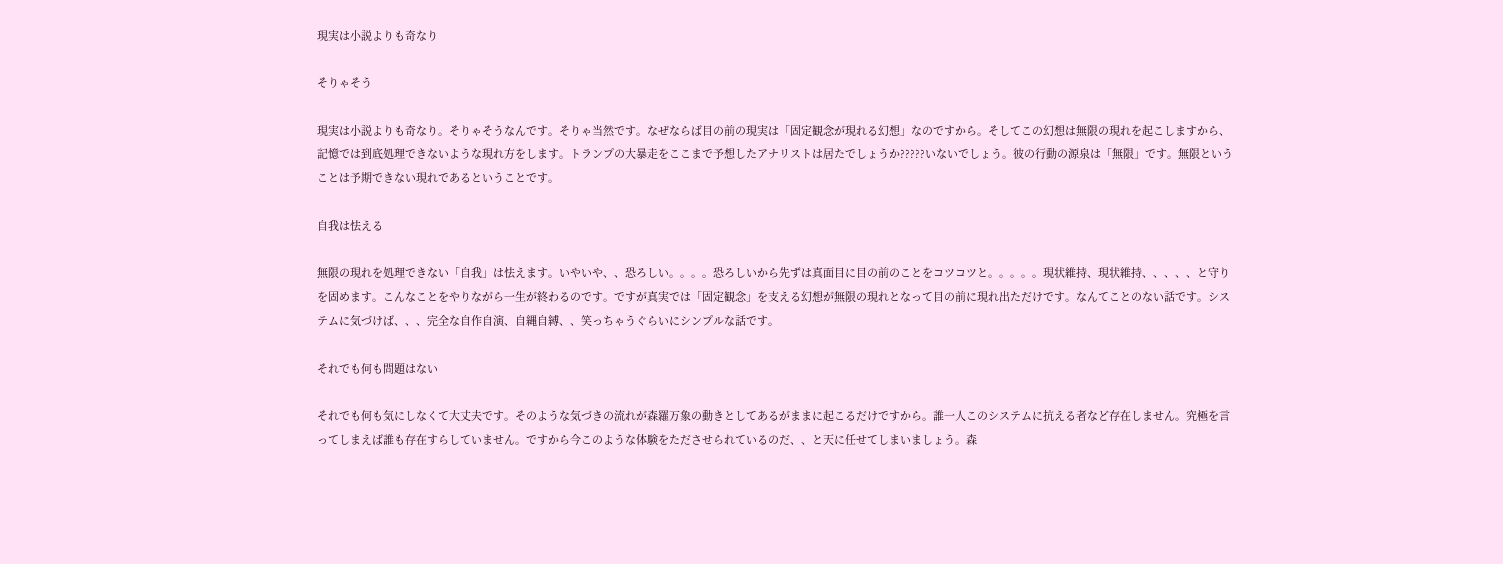現実は小説よりも奇なり

そりゃそう

現実は小説よりも奇なり。そりゃそうなんです。そりゃ当然です。なぜならば目の前の現実は「固定観念が現れる幻想」なのですから。そしてこの幻想は無限の現れを起こしますから、記憶では到底処理できないような現れ方をします。トランプの大暴走をここまで予想したアナリストは居たでしょうか?????いないでしょう。彼の行動の源泉は「無限」です。無限ということは予期できない現れであるということです。

自我は怯える

無限の現れを処理できない「自我」は怯えます。いやいや、、恐ろしい。。。。恐ろしいから先ずは真面目に目の前のことをコツコツと。。。。。現状維持、現状維持、、、、、と守りを固めます。こんなことをやりながら一生が終わるのです。ですが真実では「固定観念」を支える幻想が無限の現れとなって目の前に現れ出ただけです。なんてことのない話です。システムに気づけば、、、完全な自作自演、自縄自縛、、笑っちゃうぐらいにシンプルな話です。

それでも何も問題はない

それでも何も気にしなくて大丈夫です。そのような気づきの流れが森羅万象の動きとしてあるがままに起こるだけですから。誰一人このシステムに抗える者など存在しません。究極を言ってしまえば誰も存在すらしていません。ですから今このような体験をたださせられているのだ、、と天に任せてしまいましょう。森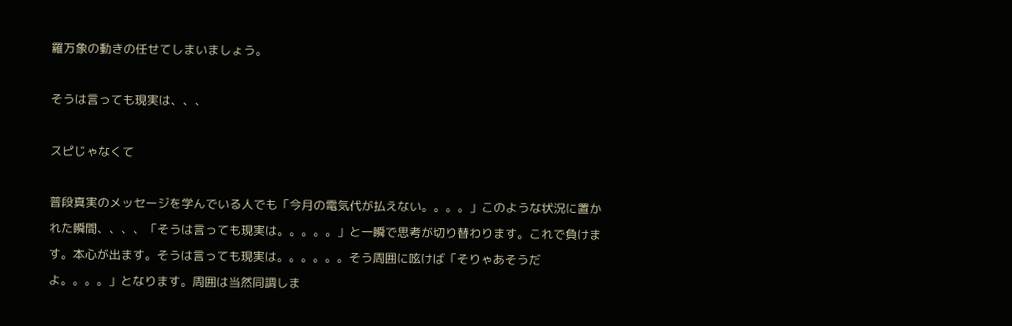羅万象の動きの任せてしまいましょう。

そうは言っても現実は、、、

スピじゃなくて

普段真実のメッセージを学んでいる人でも「今月の電気代が払えない。。。。」このような状況に置かれた瞬間、、、、「そうは言っても現実は。。。。。」と一瞬で思考が切り替わります。これで負けます。本心が出ます。そうは言っても現実は。。。。。。そう周囲に呟けば「そりゃあそうだよ。。。。」となります。周囲は当然同調しま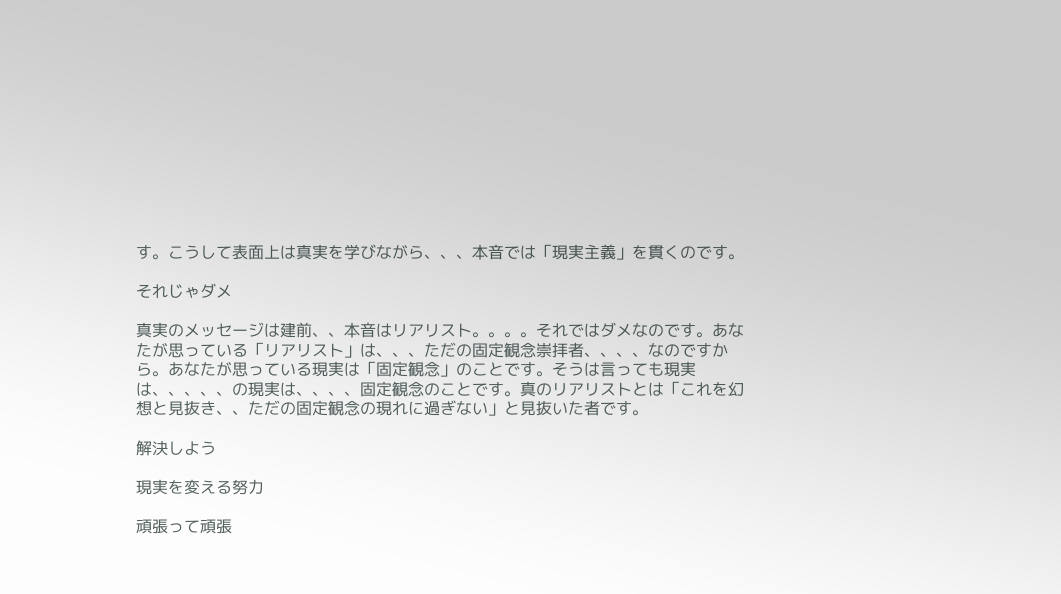す。こうして表面上は真実を学びながら、、、本音では「現実主義」を貫くのです。

それじゃダメ

真実のメッセージは建前、、本音はリアリスト。。。。それではダメなのです。あなたが思っている「リアリスト」は、、、ただの固定観念崇拝者、、、、なのですから。あなたが思っている現実は「固定観念」のことです。そうは言っても現実は、、、、、の現実は、、、、固定観念のことです。真のリアリストとは「これを幻想と見抜き、、ただの固定観念の現れに過ぎない」と見抜いた者です。

解決しよう

現実を変える努力

頑張って頑張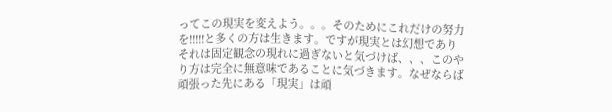ってこの現実を変えよう。。。そのためにこれだけの努力を!!!!!と多くの方は生きます。ですが現実とは幻想でありそれは固定観念の現れに過ぎないと気づけば、、、このやり方は完全に無意味であることに気づきます。なぜならば頑張った先にある「現実」は頑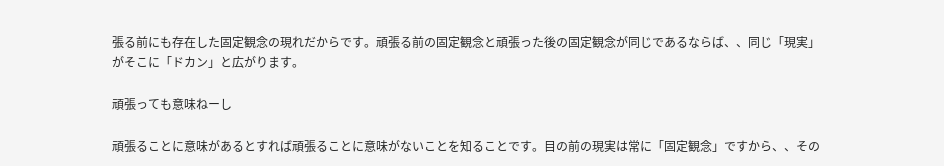張る前にも存在した固定観念の現れだからです。頑張る前の固定観念と頑張った後の固定観念が同じであるならば、、同じ「現実」がそこに「ドカン」と広がります。

頑張っても意味ねーし

頑張ることに意味があるとすれば頑張ることに意味がないことを知ることです。目の前の現実は常に「固定観念」ですから、、その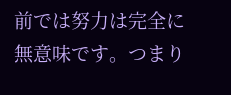前では努力は完全に無意味です。つまり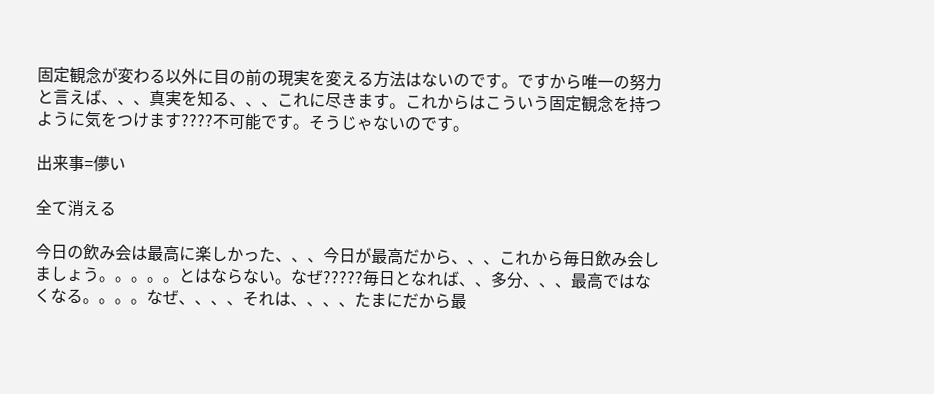固定観念が変わる以外に目の前の現実を変える方法はないのです。ですから唯一の努力と言えば、、、真実を知る、、、これに尽きます。これからはこういう固定観念を持つように気をつけます????不可能です。そうじゃないのです。

出来事=儚い

全て消える

今日の飲み会は最高に楽しかった、、、今日が最高だから、、、これから毎日飲み会しましょう。。。。。とはならない。なぜ?????毎日となれば、、多分、、、最高ではなくなる。。。。なぜ、、、、それは、、、、たまにだから最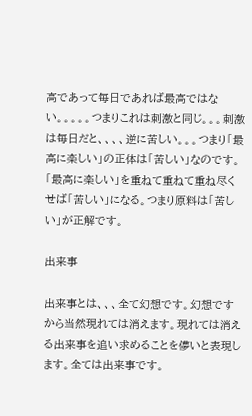高であって毎日であれば最高ではない。。。。。つまりこれは刺激と同じ。。。刺激は毎日だと、、、、逆に苦しい。。。つまり「最高に楽しい」の正体は「苦しい」なのです。「最高に楽しい」を重ねて重ねて重ね尽くせば「苦しい」になる。つまり原料は「苦しい」が正解です。

出来事

出来事とは、、、全て幻想です。幻想ですから当然現れては消えます。現れては消える出来事を追い求めることを儚いと表現します。全ては出来事です。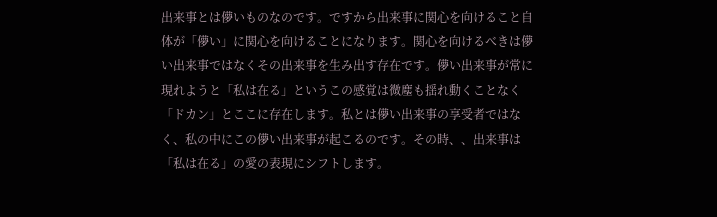出来事とは儚いものなのです。ですから出来事に関心を向けること自体が「儚い」に関心を向けることになります。関心を向けるべきは儚い出来事ではなくその出来事を生み出す存在です。儚い出来事が常に現れようと「私は在る」というこの感覚は微塵も揺れ動くことなく「ドカン」とここに存在します。私とは儚い出来事の享受者ではなく、私の中にこの儚い出来事が起こるのです。その時、、出来事は「私は在る」の愛の表現にシフトします。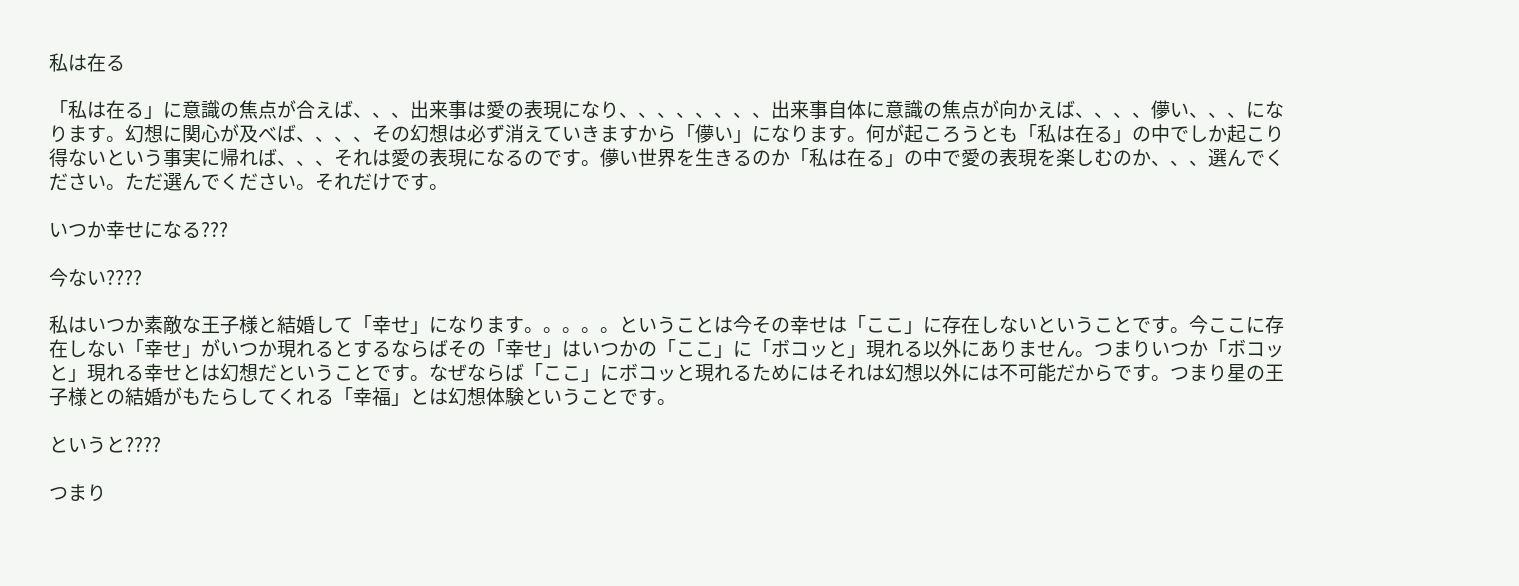私は在る

「私は在る」に意識の焦点が合えば、、、出来事は愛の表現になり、、、、、、、、出来事自体に意識の焦点が向かえば、、、、儚い、、、になります。幻想に関心が及べば、、、、その幻想は必ず消えていきますから「儚い」になります。何が起ころうとも「私は在る」の中でしか起こり得ないという事実に帰れば、、、それは愛の表現になるのです。儚い世界を生きるのか「私は在る」の中で愛の表現を楽しむのか、、、選んでください。ただ選んでください。それだけです。

いつか幸せになる???

今ない????

私はいつか素敵な王子様と結婚して「幸せ」になります。。。。。ということは今その幸せは「ここ」に存在しないということです。今ここに存在しない「幸せ」がいつか現れるとするならばその「幸せ」はいつかの「ここ」に「ボコッと」現れる以外にありません。つまりいつか「ボコッと」現れる幸せとは幻想だということです。なぜならば「ここ」にボコッと現れるためにはそれは幻想以外には不可能だからです。つまり星の王子様との結婚がもたらしてくれる「幸福」とは幻想体験ということです。

というと????

つまり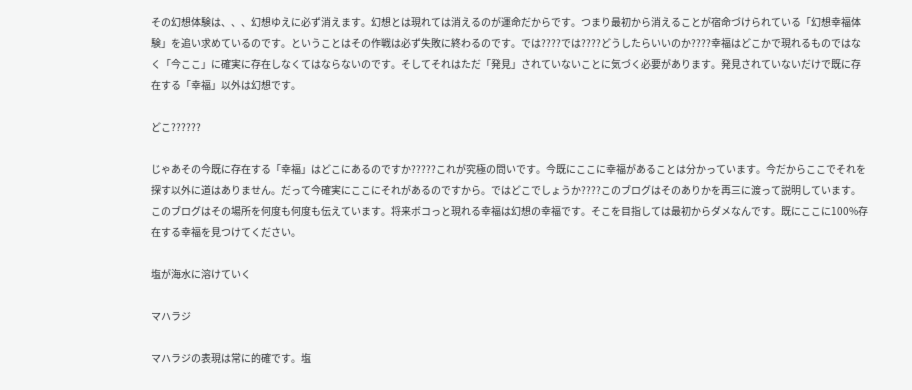その幻想体験は、、、幻想ゆえに必ず消えます。幻想とは現れては消えるのが運命だからです。つまり最初から消えることが宿命づけられている「幻想幸福体験」を追い求めているのです。ということはその作戦は必ず失敗に終わるのです。では????では????どうしたらいいのか????幸福はどこかで現れるものではなく「今ここ」に確実に存在しなくてはならないのです。そしてそれはただ「発見」されていないことに気づく必要があります。発見されていないだけで既に存在する「幸福」以外は幻想です。

どこ??????

じゃあその今既に存在する「幸福」はどこにあるのですか?????これが究極の問いです。今既にここに幸福があることは分かっています。今だからここでそれを探す以外に道はありません。だって今確実にここにそれがあるのですから。ではどこでしょうか????このブログはそのありかを再三に渡って説明しています。このブログはその場所を何度も何度も伝えています。将来ボコっと現れる幸福は幻想の幸福です。そこを目指しては最初からダメなんです。既にここに100%存在する幸福を見つけてください。

塩が海水に溶けていく

マハラジ

マハラジの表現は常に的確です。塩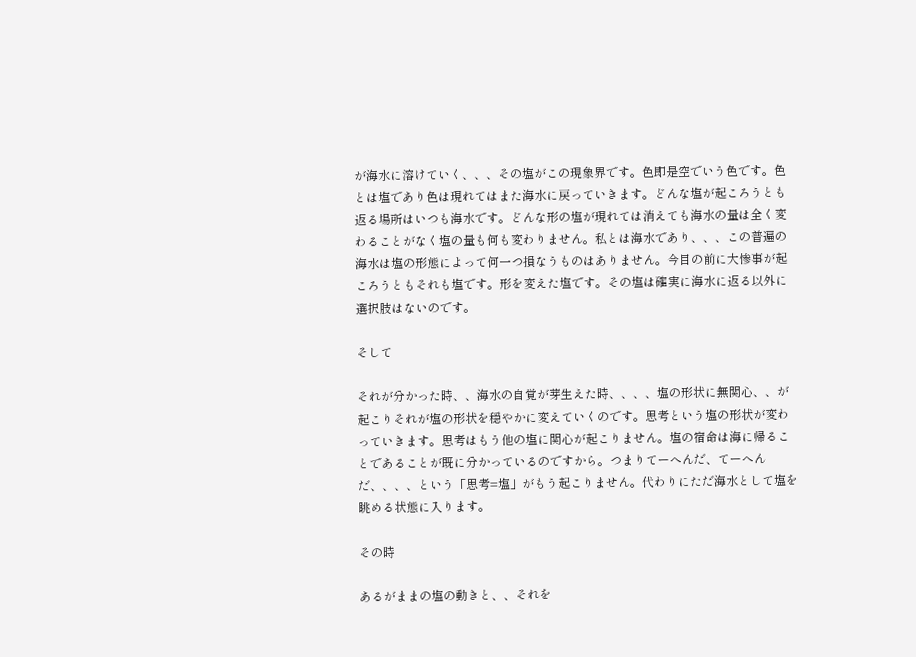が海水に溶けていく、、、その塩がこの現象界です。色即是空でいう色です。色とは塩であり色は現れてはまた海水に戻っていきます。どんな塩が起ころうとも返る場所はいつも海水です。どんな形の塩が現れては消えても海水の量は全く変わることがなく塩の量も何も変わりません。私とは海水であり、、、この普遍の海水は塩の形態によって何一つ損なうものはありません。今目の前に大惨事が起ころうともそれも塩です。形を変えた塩です。その塩は確実に海水に返る以外に選択肢はないのです。

そして

それが分かった時、、海水の自覚が芽生えた時、、、、塩の形状に無関心、、が起こりそれが塩の形状を穏やかに変えていくのです。思考という塩の形状が変わっていきます。思考はもう他の塩に関心が起こりません。塩の宿命は海に帰ることであることが既に分かっているのですから。つまりてーへんだ、てーへんだ、、、、という「思考=塩」がもう起こりません。代わりにただ海水として塩を眺める状態に入ります。

その時

あるがままの塩の動きと、、それを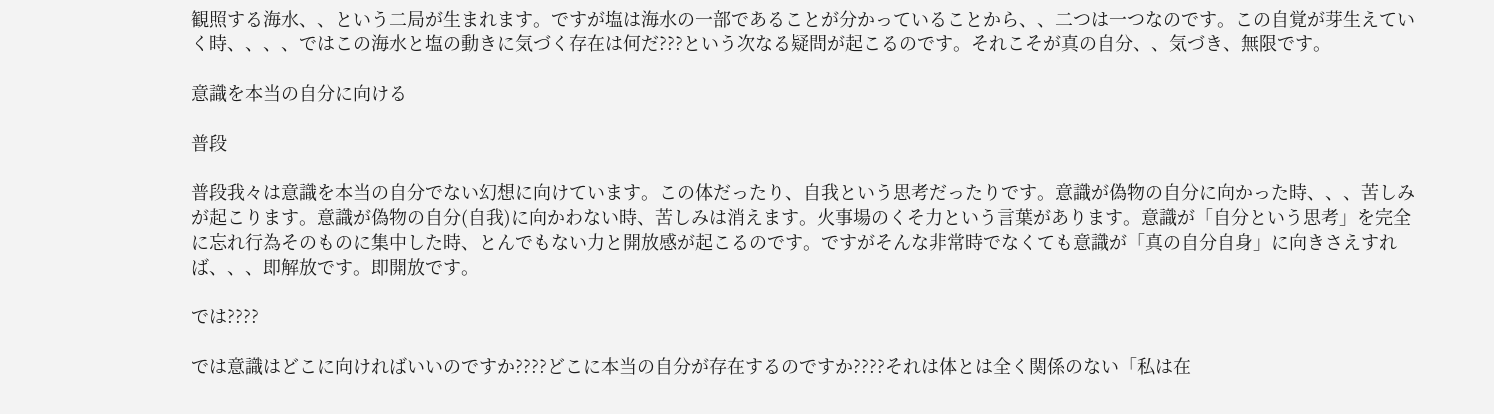観照する海水、、という二局が生まれます。ですが塩は海水の一部であることが分かっていることから、、二つは一つなのです。この自覚が芽生えていく時、、、、ではこの海水と塩の動きに気づく存在は何だ???という次なる疑問が起こるのです。それこそが真の自分、、気づき、無限です。

意識を本当の自分に向ける

普段

普段我々は意識を本当の自分でない幻想に向けています。この体だったり、自我という思考だったりです。意識が偽物の自分に向かった時、、、苦しみが起こります。意識が偽物の自分(自我)に向かわない時、苦しみは消えます。火事場のくそ力という言葉があります。意識が「自分という思考」を完全に忘れ行為そのものに集中した時、とんでもない力と開放感が起こるのです。ですがそんな非常時でなくても意識が「真の自分自身」に向きさえすれば、、、即解放です。即開放です。

では????

では意識はどこに向ければいいのですか????どこに本当の自分が存在するのですか????それは体とは全く関係のない「私は在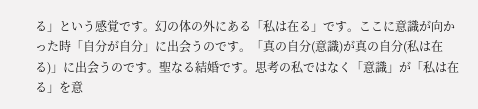る」という感覚です。幻の体の外にある「私は在る」です。ここに意識が向かった時「自分が自分」に出会うのです。「真の自分(意識)が真の自分(私は在る)」に出会うのです。聖なる結婚です。思考の私ではなく「意識」が「私は在る」を意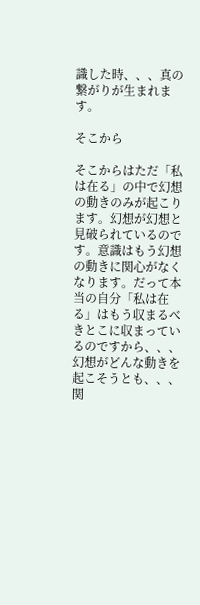識した時、、、真の繋がりが生まれます。

そこから

そこからはただ「私は在る」の中で幻想の動きのみが起こります。幻想が幻想と見破られているのです。意識はもう幻想の動きに関心がなくなります。だって本当の自分「私は在る」はもう収まるべきとこに収まっているのですから、、、幻想がどんな動きを起こそうとも、、、関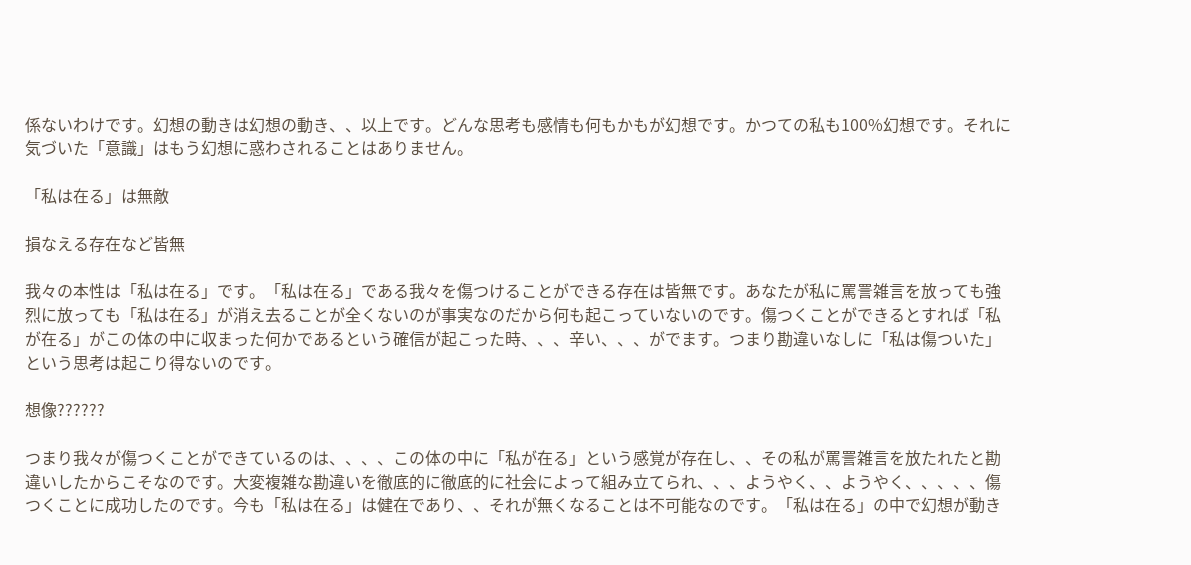係ないわけです。幻想の動きは幻想の動き、、以上です。どんな思考も感情も何もかもが幻想です。かつての私も100%幻想です。それに気づいた「意識」はもう幻想に惑わされることはありません。

「私は在る」は無敵

損なえる存在など皆無

我々の本性は「私は在る」です。「私は在る」である我々を傷つけることができる存在は皆無です。あなたが私に罵詈雑言を放っても強烈に放っても「私は在る」が消え去ることが全くないのが事実なのだから何も起こっていないのです。傷つくことができるとすれば「私が在る」がこの体の中に収まった何かであるという確信が起こった時、、、辛い、、、がでます。つまり勘違いなしに「私は傷ついた」という思考は起こり得ないのです。

想像??????

つまり我々が傷つくことができているのは、、、、この体の中に「私が在る」という感覚が存在し、、その私が罵詈雑言を放たれたと勘違いしたからこそなのです。大変複雑な勘違いを徹底的に徹底的に社会によって組み立てられ、、、ようやく、、ようやく、、、、、傷つくことに成功したのです。今も「私は在る」は健在であり、、それが無くなることは不可能なのです。「私は在る」の中で幻想が動き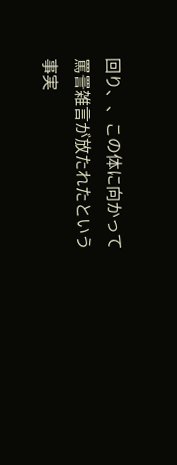回り、、この体に向かって罵詈雑言が放たれたという事実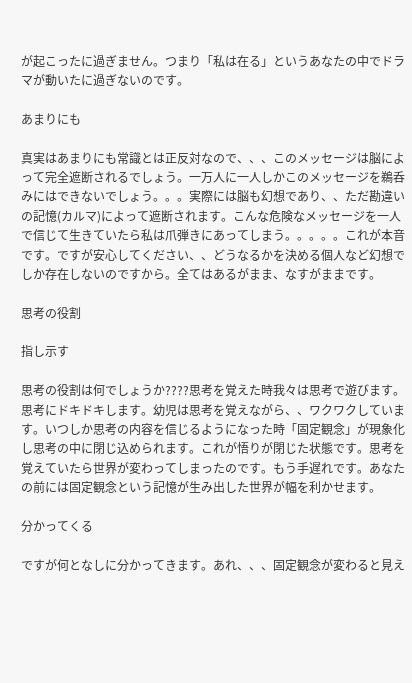が起こったに過ぎません。つまり「私は在る」というあなたの中でドラマが動いたに過ぎないのです。

あまりにも

真実はあまりにも常識とは正反対なので、、、このメッセージは脳によって完全遮断されるでしょう。一万人に一人しかこのメッセージを鵜呑みにはできないでしょう。。。実際には脳も幻想であり、、ただ勘違いの記憶(カルマ)によって遮断されます。こんな危険なメッセージを一人で信じて生きていたら私は爪弾きにあってしまう。。。。。これが本音です。ですが安心してください、、どうなるかを決める個人など幻想でしか存在しないのですから。全てはあるがまま、なすがままです。

思考の役割

指し示す

思考の役割は何でしょうか????思考を覚えた時我々は思考で遊びます。思考にドキドキします。幼児は思考を覚えながら、、ワクワクしています。いつしか思考の内容を信じるようになった時「固定観念」が現象化し思考の中に閉じ込められます。これが悟りが閉じた状態です。思考を覚えていたら世界が変わってしまったのです。もう手遅れです。あなたの前には固定観念という記憶が生み出した世界が幅を利かせます。

分かってくる

ですが何となしに分かってきます。あれ、、、固定観念が変わると見え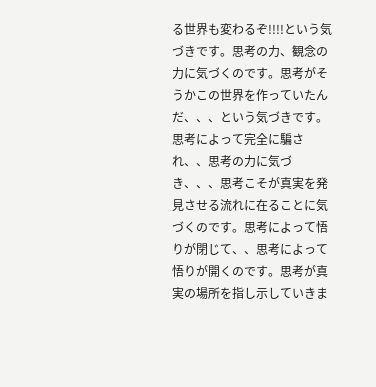る世界も変わるぞ!!!!という気づきです。思考の力、観念の力に気づくのです。思考がそうかこの世界を作っていたんだ、、、という気づきです。思考によって完全に騙され、、思考の力に気づき、、、思考こそが真実を発見させる流れに在ることに気づくのです。思考によって悟りが閉じて、、思考によって悟りが開くのです。思考が真実の場所を指し示していきま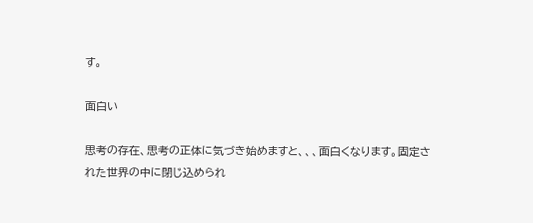す。

面白い

思考の存在、思考の正体に気づき始めますと、、、面白くなります。固定された世界の中に閉じ込められ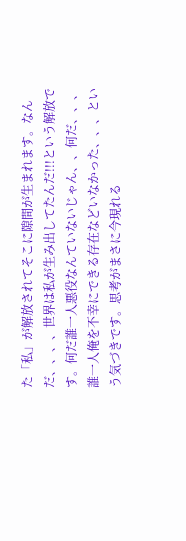た「私」が解放されてそこに隙間が生まれます。なんだ、、、、世界は私が生み出してたんだ!!!という解放です。何だ誰一人悪役なんていないじゃん、、何だ、、、誰一人俺を不幸にできる存在などいなかった、、、という気づきです。思考がまさに今現れる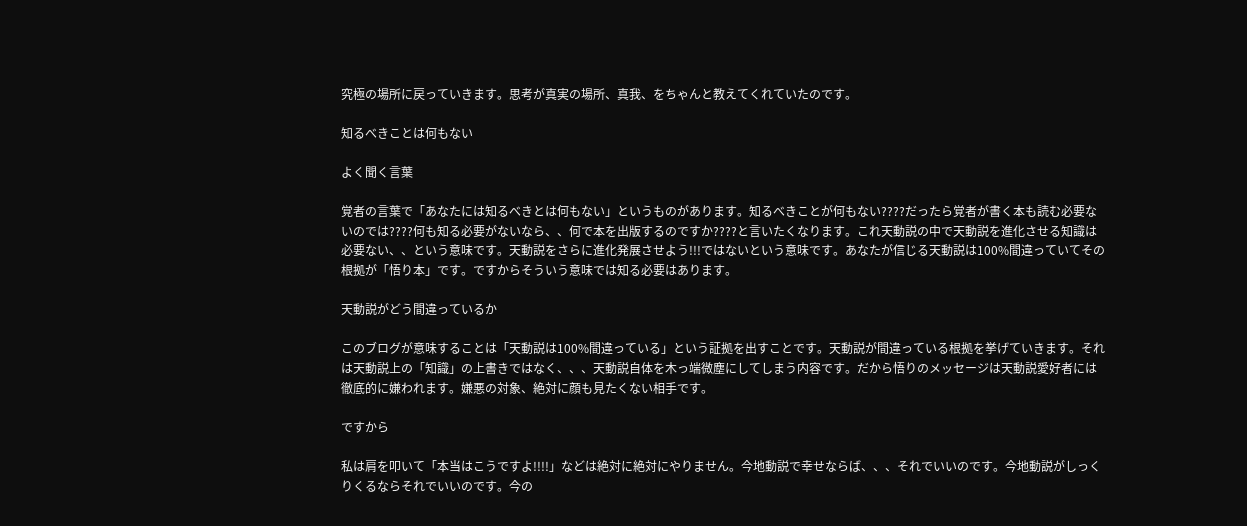究極の場所に戻っていきます。思考が真実の場所、真我、をちゃんと教えてくれていたのです。

知るべきことは何もない

よく聞く言葉

覚者の言葉で「あなたには知るべきとは何もない」というものがあります。知るべきことが何もない????だったら覚者が書く本も読む必要ないのでは????何も知る必要がないなら、、何で本を出版するのですか????と言いたくなります。これ天動説の中で天動説を進化させる知識は必要ない、、という意味です。天動説をさらに進化発展させよう!!!ではないという意味です。あなたが信じる天動説は100%間違っていてその根拠が「悟り本」です。ですからそういう意味では知る必要はあります。

天動説がどう間違っているか

このブログが意味することは「天動説は100%間違っている」という証拠を出すことです。天動説が間違っている根拠を挙げていきます。それは天動説上の「知識」の上書きではなく、、、天動説自体を木っ端微塵にしてしまう内容です。だから悟りのメッセージは天動説愛好者には徹底的に嫌われます。嫌悪の対象、絶対に顔も見たくない相手です。

ですから

私は肩を叩いて「本当はこうですよ!!!!」などは絶対に絶対にやりません。今地動説で幸せならば、、、それでいいのです。今地動説がしっくりくるならそれでいいのです。今の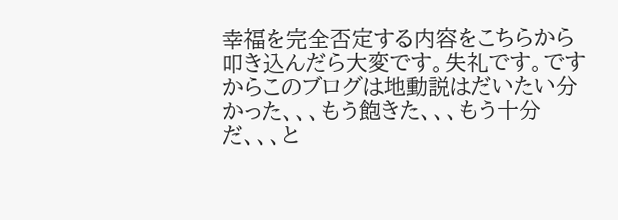幸福を完全否定する内容をこちらから叩き込んだら大変です。失礼です。ですからこのブログは地動説はだいたい分かった、、、もう飽きた、、、もう十分だ、、、と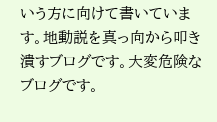いう方に向けて書いています。地動説を真っ向から叩き潰すブログです。大変危険なブログです。